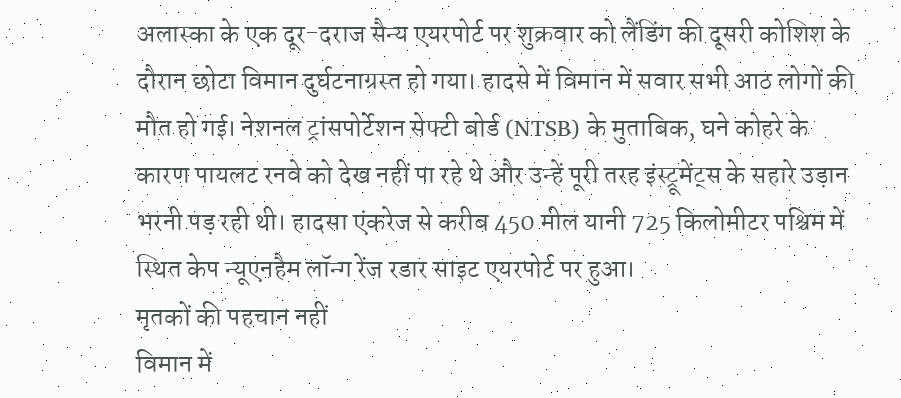अलास्का के एक दूर-दराज सैन्य एयरपोर्ट पर शुक्रवार को लैंडिंग की दूसरी कोशिश के दौरान छोटा विमान दुर्घटनाग्रस्त हो गया। हादसे में विमान में सवार सभी आठ लोगों की मौत हो गई। नेशनल ट्रांसपोर्टेशन सेफ्टी बोर्ड (NTSB) के मुताबिक, घने कोहरे के कारण पायलट रनवे को देख नहीं पा रहे थे और उन्हें पूरी तरह इंस्ट्रूमेंट्स के सहारे उड़ान भरनी पड़ रही थी। हादसा एंकरेज से करीब 450 मील यानी 725 किलोमीटर पश्चिम में स्थित केप न्यूएनहैम लॉन्ग रेंज रडार साइट एयरपोर्ट पर हुआ।
मृतकों की पहचान नहीं
विमान में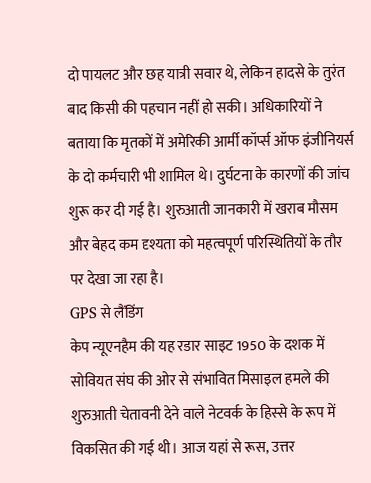दो पायलट और छह यात्री सवार थे, लेकिन हादसे के तुरंत बाद किसी की पहचान नहीं हो सकी। अधिकारियों ने बताया कि मृतकों में अमेरिकी आर्मी कॉर्प्स ऑफ इंजीनियर्स के दो कर्मचारी भी शामिल थे। दुर्घटना के कारणों की जांच शुरू कर दी गई है। शुरुआती जानकारी में खराब मौसम और बेहद कम दृश्यता को महत्वपूर्ण परिस्थितियों के तौर पर देखा जा रहा है।
GPS से लैंडिंग
केप न्यूएनहैम की यह रडार साइट 1950 के दशक में सोवियत संघ की ओर से संभावित मिसाइल हमले की शुरुआती चेतावनी देने वाले नेटवर्क के हिस्से के रूप में विकसित की गई थी। आज यहां से रूस, उत्तर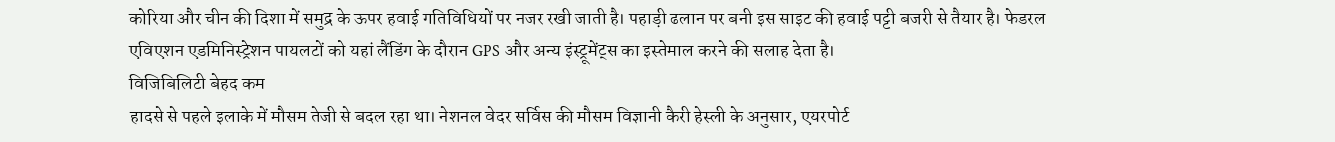कोरिया और चीन की दिशा में समुद्र के ऊपर हवाई गतिविधियों पर नजर रखी जाती है। पहाड़ी ढलान पर बनी इस साइट की हवाई पट्टी बजरी से तैयार है। फेडरल एविएशन एडमिनिस्ट्रेशन पायलटों को यहां लैंडिंग के दौरान GPS और अन्य इंस्ट्रूमेंट्स का इस्तेमाल करने की सलाह देता है।
विजिबिलिटी बेहद कम
हादसे से पहले इलाके में मौसम तेजी से बदल रहा था। नेशनल वेदर सर्विस की मौसम विज्ञानी कैरी हेस्ली के अनुसार, एयरपोर्ट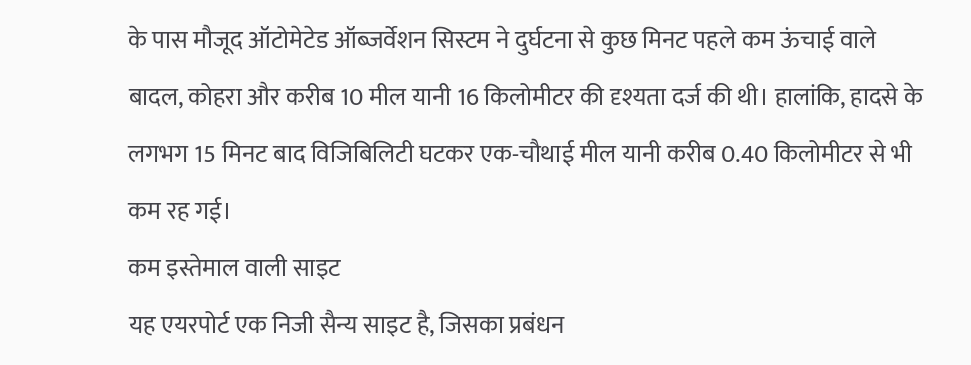के पास मौजूद ऑटोमेटेड ऑब्जर्वेशन सिस्टम ने दुर्घटना से कुछ मिनट पहले कम ऊंचाई वाले बादल, कोहरा और करीब 10 मील यानी 16 किलोमीटर की दृश्यता दर्ज की थी। हालांकि, हादसे के लगभग 15 मिनट बाद विजिबिलिटी घटकर एक-चौथाई मील यानी करीब 0.40 किलोमीटर से भी कम रह गई।
कम इस्तेमाल वाली साइट
यह एयरपोर्ट एक निजी सैन्य साइट है, जिसका प्रबंधन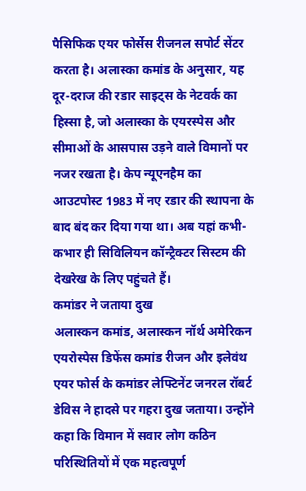पैसिफिक एयर फोर्सेस रीजनल सपोर्ट सेंटर करता है। अलास्का कमांड के अनुसार, यह दूर-दराज की रडार साइट्स के नेटवर्क का हिस्सा है, जो अलास्का के एयरस्पेस और सीमाओं के आसपास उड़ने वाले विमानों पर नजर रखता है। केप न्यूएनहैम का आउटपोस्ट 1983 में नए रडार की स्थापना के बाद बंद कर दिया गया था। अब यहां कभी-कभार ही सिविलियन कॉन्ट्रैक्टर सिस्टम की देखरेख के लिए पहुंचते हैं।
कमांडर ने जताया दुख
अलास्कन कमांड, अलास्कन नॉर्थ अमेरिकन एयरोस्पेस डिफेंस कमांड रीजन और इलेवंथ एयर फोर्स के कमांडर लेफ्टिनेंट जनरल रॉबर्ट डेविस ने हादसे पर गहरा दुख जताया। उन्होंने कहा कि विमान में सवार लोग कठिन परिस्थितियों में एक महत्वपूर्ण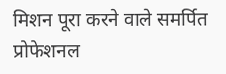मिशन पूरा करने वाले समर्पित प्रोफेशनल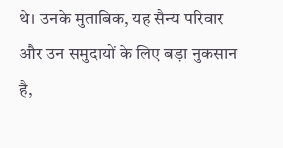थे। उनके मुताबिक, यह सैन्य परिवार और उन समुदायों के लिए बड़ा नुकसान है,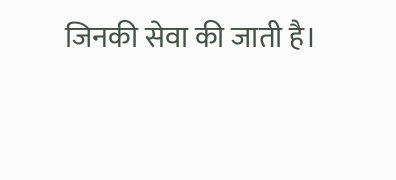जिनकी सेवा की जाती है।